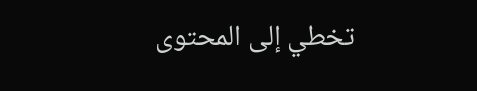تخطي إلى المحتوى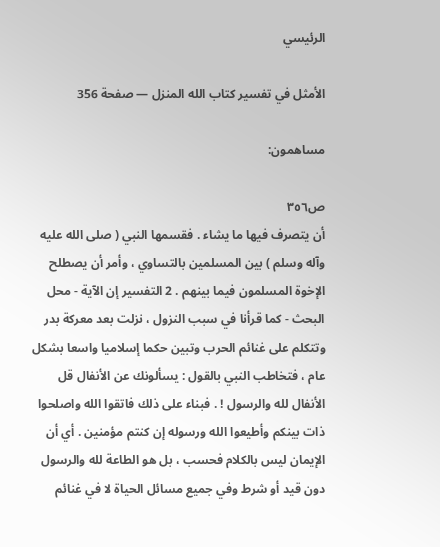الرئيسي

الأمثل في تفسير كتاب الله المنزل — صفحة 356

مساهمون:

ص٣٥٦
أن يتصرف فيها ما يشاء . فقسمها النبي ( صلى الله عليه وآله وسلم ) بين المسلمين بالتساوي ، وأمر أن يصطلح الإخوة المسلمون فيما بينهم . 2 التفسير إن الآية - محل البحث - كما قرأنا في سبب النزول ، نزلت بعد معركة بدر وتتكلم على غنائم الحرب وتبين حكما إسلاميا واسعا بشكل عام ، فتخاطب النبي بالقول : يسألونك عن الأنفال قل الأنفال لله والرسول ! . فبناء على ذلك فاتقوا الله واصلحوا ذات بينكم وأطيعوا الله ورسوله إن كنتم مؤمنين . أي أن الإيمان ليس بالكلام فحسب ، بل هو الطاعة لله والرسول دون قيد أو شرط وفي جميع مسائل الحياة لا في غنائم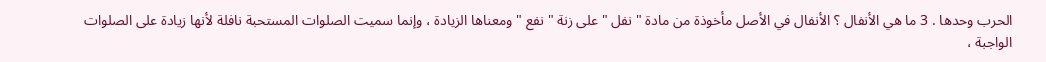الحرب وحدها . 3 ما هي الأنفال ؟ الأنفال في الأصل مأخوذة من مادة " نفل " على زنة " نفع " ومعناها الزيادة ، وإنما سميت الصلوات المستحبة نافلة لأنها زيادة على الصلوات الواجبة ،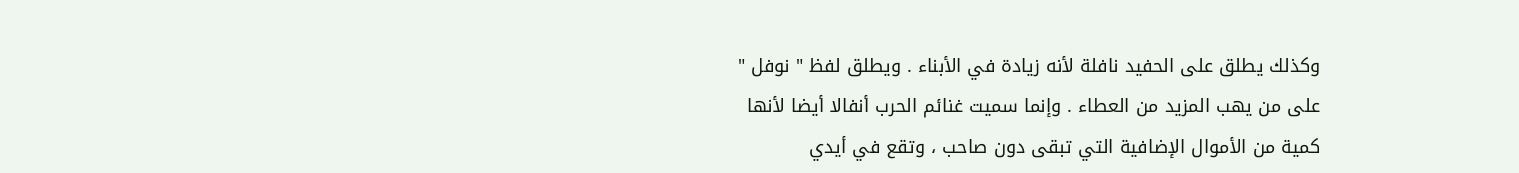وكذلك يطلق على الحفيد نافلة لأنه زيادة في الأبناء . ويطلق لفظ " نوفل " على من يهب المزيد من العطاء . وإنما سميت غنائم الحرب أنفالا أيضا لأنها كمية من الأموال الإضافية التي تبقى دون صاحب ، وتقع في أيدي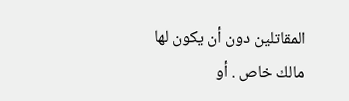المقاتلين دون أن يكون لها مالك خاص . أو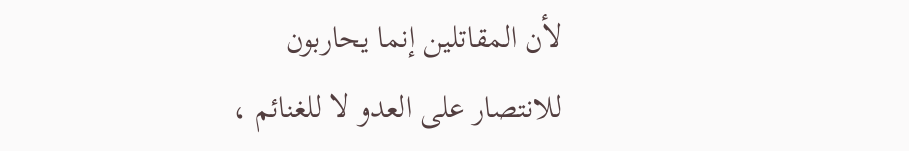لأن المقاتلين إنما يحاربون للانتصار على العدو لا للغنائم ،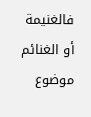فالغنيمة أو الغنائم موضوع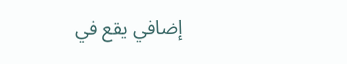إضافي يقع في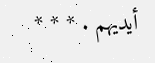أيديهم . * * *